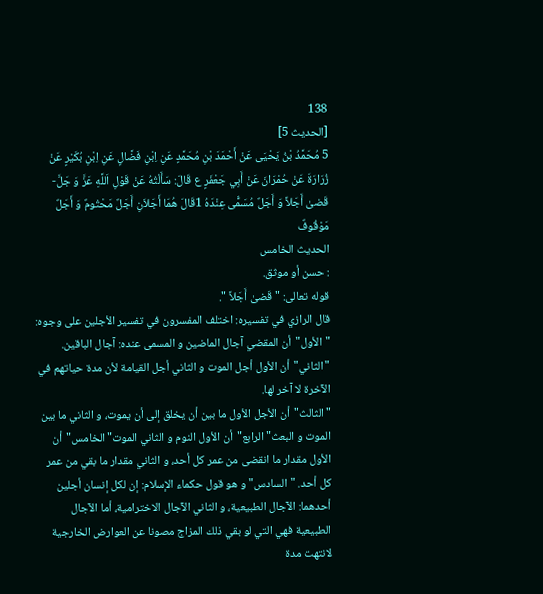138
[الحديث 5]
5 مُحَمَّدُ بْنُ يَحْيَى عَنْ أَحْمَدَ بْنِ مُحَمَّدٍ عَنِ اِبْنِ فَضَّالٍ عَنِ اِبْنِ بُكَيْرٍ عَنْ زُرَارَةَ عَنْ حُمْرَانَ عَنْ أَبِي جَعْفَرٍ ع قَالَ: سَأَلْتُهُ عَنْ قَوْلِ اَللَّهِ عَزَّ وَ جَلَّ- قَضىٰ أَجَلاً وَ أَجَلٌ مُسَمًّى عِنْدَهُ 1قَالَ هُمَا أَجَلاَنِ أَجَلٌ مَحْتُومٌ وَ أَجَلٌ مَوْقُوفٌ
الحديث الخامس
: حسن أو موثق.
قوله تعالى: " قَضىٰ أَجَلاً ".
قال الرازي في تفسيره: اختلف المفسرون في تفسير الأجلين على وجوه:
"الأول"أن المقضي آجال الماضين و المسمى عنده: آجال الباقين. "الثاني"أن الأول أجل الموت و الثاني أجل القيامة لأن مدة حياتهم في الآخرة لا آخر لها.
"الثالث"أن الأجل الأول ما بين أن يخلق إلى أن يموت، و الثاني ما بين الموت و البعث"الرابع"أن الأول النوم و الثاني الموت"الخامس"أن الأول مقدار ما انقضى من عمر كل أحد، و الثاني مقدار ما بقي من عمر كل أحد. "السادس"و هو قول حكماء الإسلام: إن لكل إنسان أجلين أحدهما: الآجال الطبيعية، و الثاني الآجال الاخترامية، أما الآجال الطبيعية فهي التي لو بقي ذلك المزاج مصونا عن العوارض الخارجية لانتهت مدة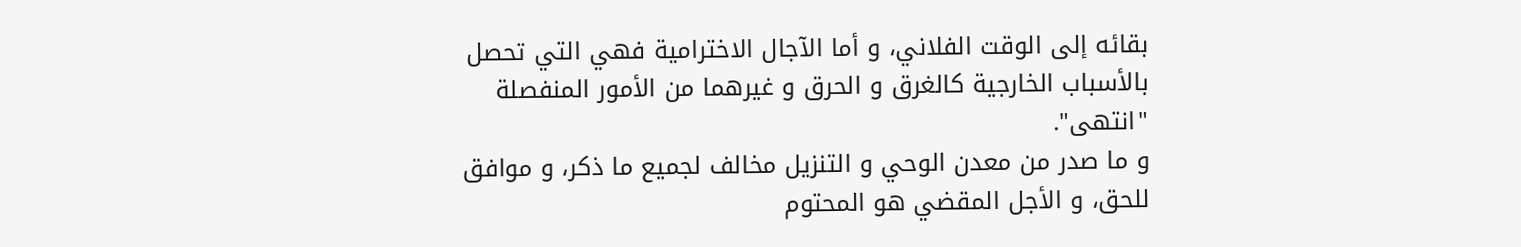بقائه إلى الوقت الفلاني، و أما الآجال الاخترامية فهي التي تحصل بالأسباب الخارجية كالغرق و الحرق و غيرهما من الأمور المنفصلة "انتهى".
و ما صدر من معدن الوحي و التنزيل مخالف لجميع ما ذكر، و موافق للحق، و الأجل المقضي هو المحتوم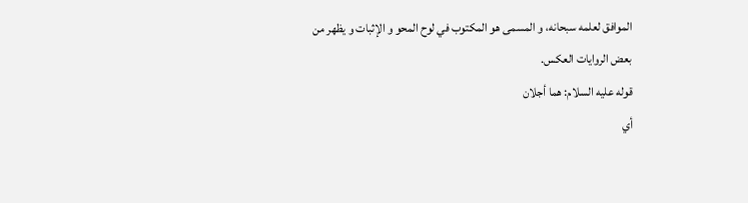الموافق لعلمه سبحانه، و المسمى هو المكتوب في لوح المحو و الإثبات و يظهر من بعض الروايات العكس.
قوله عليه السلام: هما أجلان
أي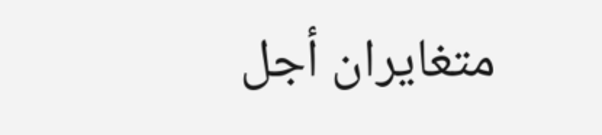متغايران أجل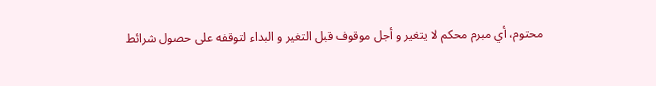محتوم، أي مبرم محكم لا يتغير و أجل موقوف قبل التغير و البداء لتوقفه على حصول شرائط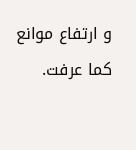و ارتفاع موانع كما عرفت.